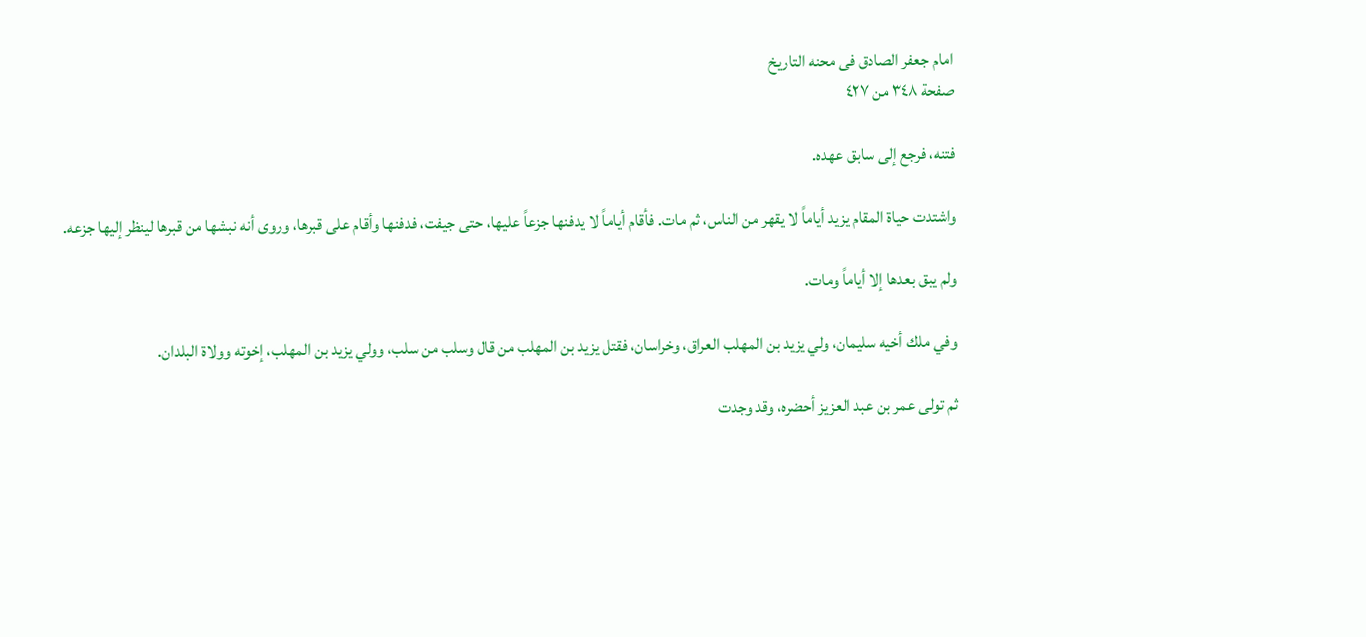امام جعفر الصادق فی محنه التاریخ
صفحة ٣٤٨ من ٤٢٧

فتنه، فرجع إلى سابق عهده.

واشتدت حياة المقام يزيد أياماً لا يقهر من الناس، ثم مات. فأقام أياماً لا يدفنها جزعاً عليها، حتى جيفت، فدفنها وأقام على قبرها، وروى أنه نبشها من قبرها لينظر إليها جزعه.

ولم يبق بعدها إلا أياماً ومات.

وفي ملك أخيه سليمان، ولي يزيد بن المهلب العراق، وخراسان، فقتل يزيد بن المهلب من قال وسلب من سلب، وولي يزيد بن المهلب، إخوته وولاة البلدان.

ثم تولى عمر بن عبد العزيز أحضره، وقد وجدت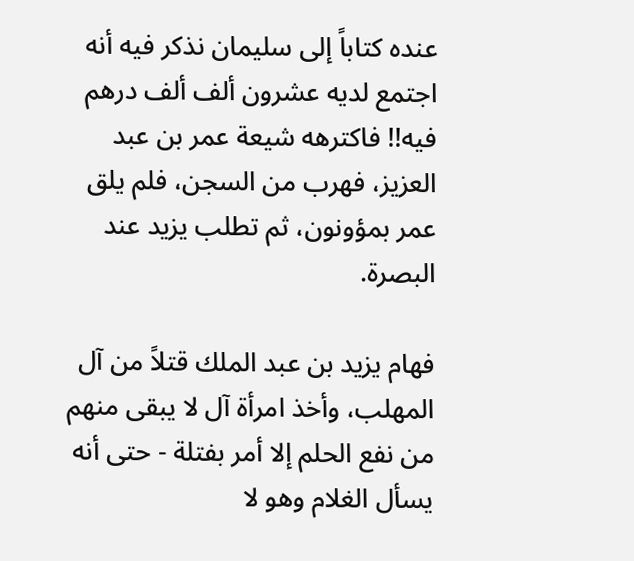عنده كتاباً إلى سليمان نذكر فيه أنه اجتمع لديه عشرون ألف ألف درهم فيه!! فاكترهه شيعة عمر بن عبد العزيز، فهرب من السجن، فلم يلق عمر بمؤونون، ثم تطلب يزيد عند البصرة.

فهام يزيد بن عبد الملك قتلاً من آل المهلب، وأخذ امرأة آل لا يبقى منهم من نفع الحلم إلا أمر بفتلة - حتى أنه يسأل الغلام وهو لا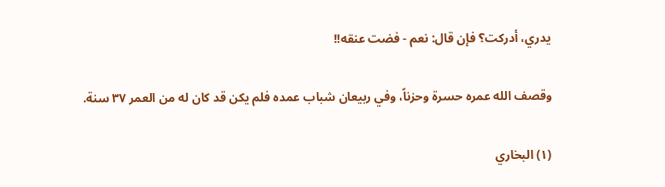يدري، أدركت؟ فإن قال: نعم - فضت عنقه!!

وقصف الله عمره حسرة وحزناً، وفي ربيعان شباب عمده فلم يكن قد كان له من العمر ٣٧ سنة.

(١) البخاري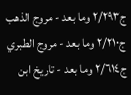ج٢/٢٩٣ وما بعد - مروج الذهب ج٢/٢١٠ وما بعد - مروج الطبري ج٢/٦١٤ وما بعد - تاريخ ابن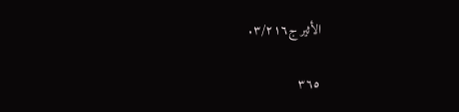الأثير ج٣/٢١٦.

٣٦٥